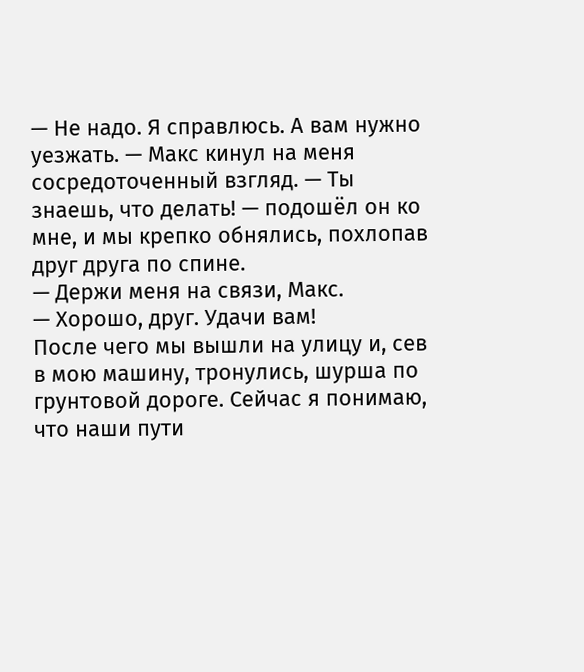— Не надо. Я справлюсь. А вам нужно уезжать. — Макс кинул на меня сосредоточенный взгляд. — Ты знаешь, что делать! — подошёл он ко мне, и мы крепко обнялись, похлопав друг друга по спине.
— Держи меня на связи, Макс.
— Хорошо, друг. Удачи вам!
После чего мы вышли на улицу и, сев в мою машину, тронулись, шурша по грунтовой дороге. Сейчас я понимаю, что наши пути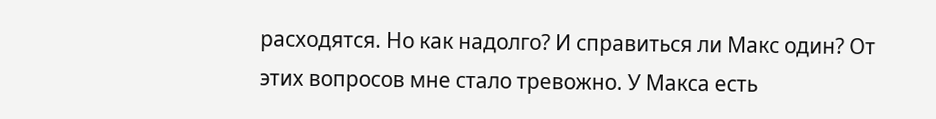расходятся. Но как надолго? И справиться ли Макс один? От этих вопросов мне стало тревожно. У Макса есть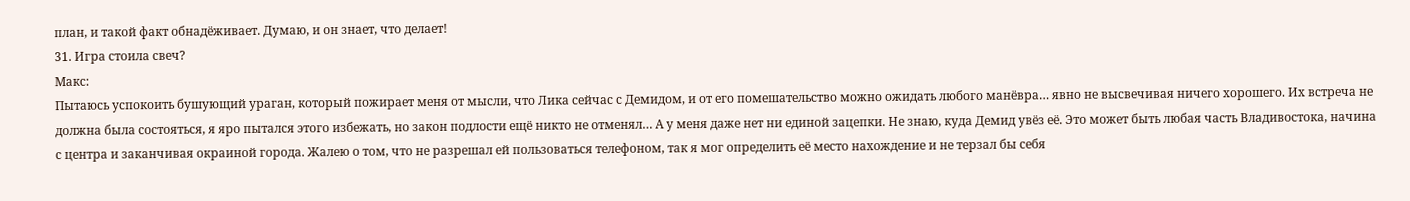план, и такой факт обнадёживает. Думаю, и он знает, что делает!
31. Игра стоила свеч?
Макс:
Пытаюсь успокоить бушующий ураган, который пожирает меня от мысли, что Лика сейчас с Демидом, и от его помешательство можно ожидать любого манёвра… явно не высвечивая ничего хорошего. Их встреча не должна была состояться, я яро пытался этого избежать, но закон подлости ещё никто не отменял… А у меня даже нет ни единой зацепки. Не знаю, куда Демид увёз её. Это может быть любая часть Владивостока, начина с центра и заканчивая окраиной города. Жалею о том, что не разрешал ей пользоваться телефоном, так я мог определить её место нахождение и не терзал бы себя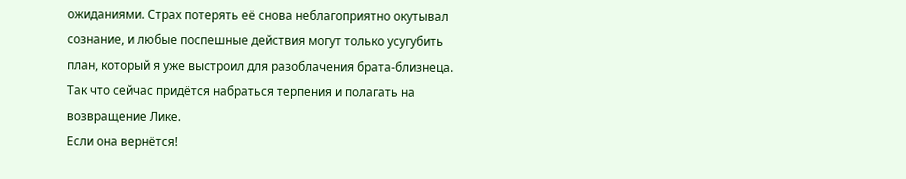ожиданиями. Страх потерять её снова неблагоприятно окутывал сознание, и любые поспешные действия могут только усугубить план, который я уже выстроил для разоблачения брата-близнеца. Так что сейчас придётся набраться терпения и полагать на возвращение Лике.
Если она вернётся!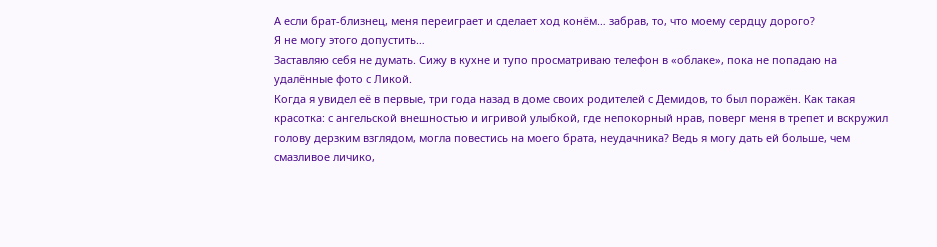А если брат-близнец, меня переиграет и сделает ход конём… забрав, то, что моему сердцу дорого?
Я не могу этого допустить…
Заставляю себя не думать. Сижу в кухне и тупо просматриваю телефон в «облаке», пока не попадаю на удалённые фото с Ликой.
Когда я увидел её в первые, три года назад в доме своих родителей с Демидов, то был поражён. Как такая красотка: с ангельской внешностью и игривой улыбкой, где непокорный нрав, поверг меня в трепет и вскружил голову дерзким взглядом, могла повестись на моего брата, неудачника? Ведь я могу дать ей больше, чем смазливое личико,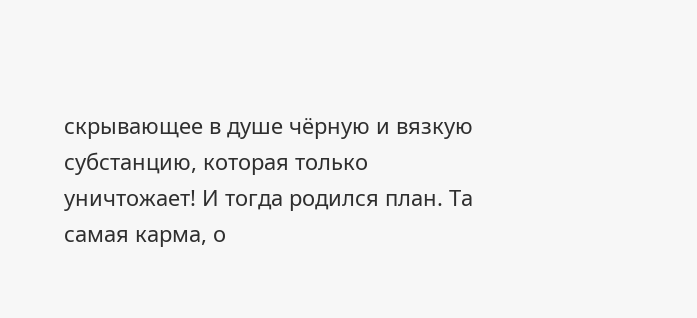скрывающее в душе чёрную и вязкую субстанцию, которая только уничтожает! И тогда родился план. Та самая карма, о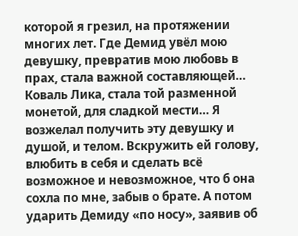которой я грезил, на протяжении многих лет. Где Демид увёл мою девушку, превратив мою любовь в прах, стала важной составляющей…
Коваль Лика, стала той разменной монетой, для сладкой мести… Я возжелал получить эту девушку и душой, и телом. Вскружить ей голову, влюбить в себя и сделать всё возможное и невозможное, что б она сохла по мне, забыв о брате. А потом ударить Демиду «по носу», заявив об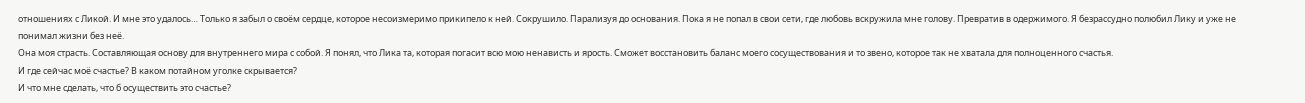отношениях с Ликой. И мне это удалось… Только я забыл о своём сердце, которое несоизмеримо прикипело к ней. Сокрушило. Парализуя до основания. Пока я не попал в свои сети, где любовь вскружила мне голову. Превратив в одержимого. Я безрассудно полюбил Лику и уже не понимал жизни без неё.
Она моя страсть. Составляющая основу для внутреннего мира с собой. Я понял, что Лика та, которая погасит всю мою ненависть и ярость. Сможет восстановить баланс моего сосуществования и то звено, которое так не хватала для полноценного счастья.
И где сейчас моё счастье? В каком потайном уголке скрывается?
И что мне сделать, что б осуществить это счастье?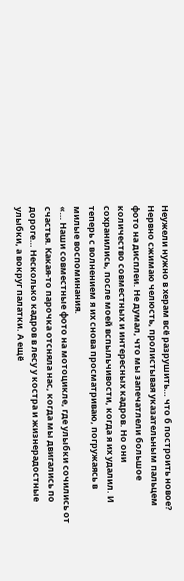Неужели нужно в херам всё разрушить… что б построить новое?
Нервно сжимаю челюсть, пролистывая указательным пальцем фото на дисплеи. Не думал, что мы запечатлели большое количество совместных и интересных кадров. Но они сохранились, после моей вспыльчивости, когда я их удалил. И теперь с волнением я их снова просматриваю, погружаясь в милые воспоминания.
«… Наши совместные фото на мотоцикле, где улыбки сочились от счастья. Какая-то парочка отсняла нас, когда мы двигались по дороге… Несколько кадров в лесу у костра и жизнерадостные улыбки, а вокруг палатки. А ещё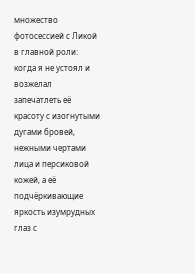множество фотосессией с Ликой в главной роли: когда я не устоял и возжелал запечатлеть её красоту с изогнутыми дугами бровей, нежными чертами лица и персиковой кожей, а её подчёркивающие яркость изумрудных глаз с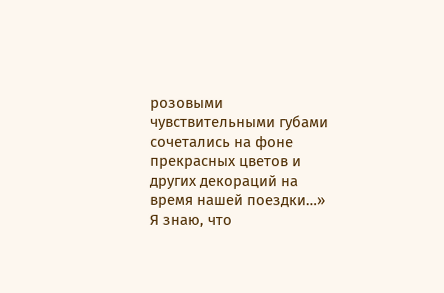розовыми чувствительными губами сочетались на фоне прекрасных цветов и других декораций на время нашей поездки…»
Я знаю, что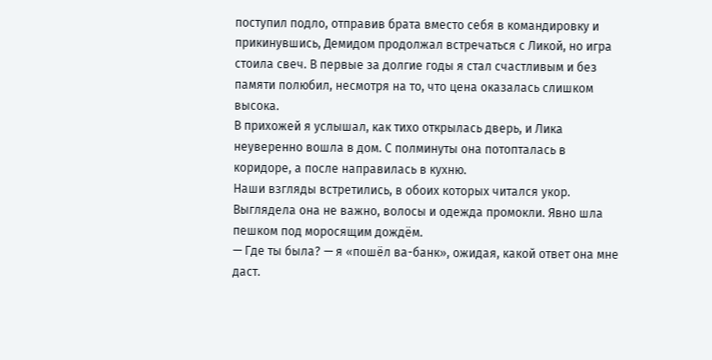поступил подло, отправив брата вместо себя в командировку и прикинувшись, Демидом продолжал встречаться с Ликой, но игра стоила свеч. В первые за долгие годы я стал счастливым и без памяти полюбил, несмотря на то, что цена оказалась слишком высока.
В прихожей я услышал, как тихо открылась дверь, и Лика неуверенно вошла в дом. С полминуты она потопталась в коридоре, а после направилась в кухню.
Наши взгляды встретились, в обоих которых читался укор.
Выглядела она не важно, волосы и одежда промокли. Явно шла пешком под моросящим дождём.
— Где ты была? — я «пошёл ва-банк», ожидая, какой ответ она мне даст.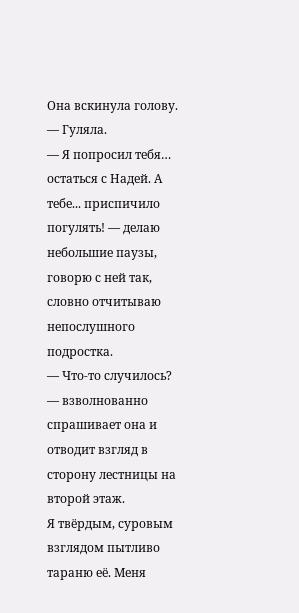Она вскинула голову.
— Гуляла.
— Я попросил тебя… остаться с Надей. А тебе... приспичило погулять! — делаю небольшие паузы, говорю с ней так, словно отчитываю непослушного подростка.
— Что-то случилось? — взволнованно спрашивает она и отводит взгляд в сторону лестницы на второй этаж.
Я твёрдым, суровым взглядом пытливо тараню её. Меня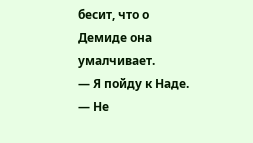бесит, что о Демиде она умалчивает.
— Я пойду к Наде. — Не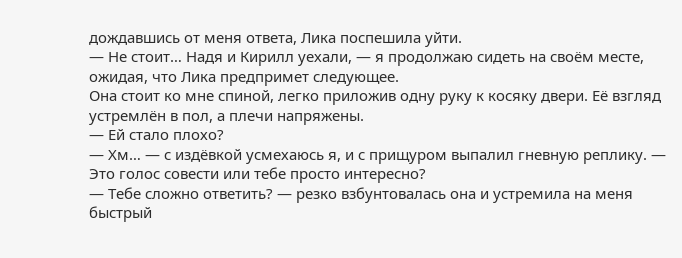дождавшись от меня ответа, Лика поспешила уйти.
— Не стоит… Надя и Кирилл уехали, — я продолжаю сидеть на своём месте, ожидая, что Лика предпримет следующее.
Она стоит ко мне спиной, легко приложив одну руку к косяку двери. Её взгляд устремлён в пол, а плечи напряжены.
— Ей стало плохо?
— Хм… — с издёвкой усмехаюсь я, и с прищуром выпалил гневную реплику. — Это голос совести или тебе просто интересно?
— Тебе сложно ответить? — резко взбунтовалась она и устремила на меня быстрый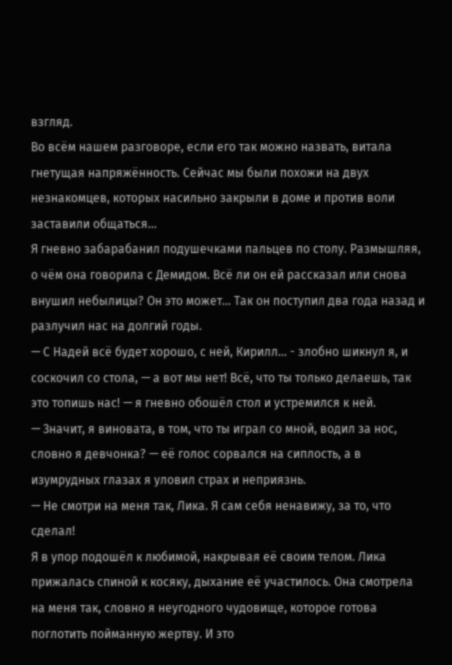взгляд.
Во всём нашем разговоре, если его так можно назвать, витала гнетущая напряжённость. Сейчас мы были похожи на двух незнакомцев, которых насильно закрыли в доме и против воли заставили общаться…
Я гневно забарабанил подушечками пальцев по столу. Размышляя, о чём она говорила с Демидом. Всё ли он ей рассказал или снова внушил небылицы? Он это может... Так он поступил два года назад и разлучил нас на долгий годы.
— С Надей всё будет хорошо, с ней, Кирилл... - злобно шикнул я, и соскочил со стола, — а вот мы нет! Всё, что ты только делаешь, так это топишь нас! — я гневно обошёл стол и устремился к ней.
— Значит, я виновата, в том, что ты играл со мной, водил за нос, словно я девчонка? — её голос сорвался на сиплость, а в изумрудных глазах я уловил страх и неприязнь.
— Не смотри на меня так, Лика. Я сам себя ненавижу, за то, что сделал!
Я в упор подошёл к любимой, накрывая её своим телом. Лика прижалась спиной к косяку, дыхание её участилось. Она смотрела на меня так, словно я неугодного чудовище, которое готова поглотить пойманную жертву. И это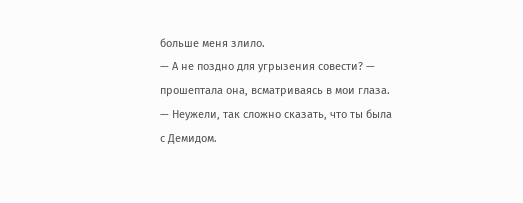больше меня злило.
— А не поздно для угрызения совести? — прошептала она, всматриваясь в мои глаза.
— Неужели, так сложно сказать, что ты была с Демидом.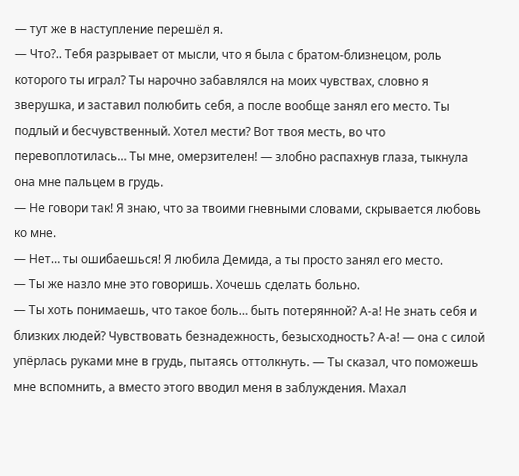— тут же в наступление перешёл я.
— Что?.. Тебя разрывает от мысли, что я была с братом-близнецом, роль которого ты играл? Ты нарочно забавлялся на моих чувствах, словно я зверушка, и заставил полюбить себя, а после вообще занял его место. Ты подлый и бесчувственный. Хотел мести? Вот твоя месть, во что перевоплотилась… Ты мне, омерзителен! — злобно распахнув глаза, тыкнула она мне пальцем в грудь.
— Не говори так! Я знаю, что за твоими гневными словами, скрывается любовь ко мне.
— Нет… ты ошибаешься! Я любила Демида, а ты просто занял его место.
— Ты же назло мне это говоришь. Хочешь сделать больно.
— Ты хоть понимаешь, что такое боль… быть потерянной? А-а! Не знать себя и близких людей? Чувствовать безнадежность, безысходность? А-а! — она с силой упёрлась руками мне в грудь, пытаясь оттолкнуть. — Ты сказал, что поможешь мне вспомнить, а вместо этого вводил меня в заблуждения. Махал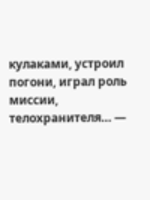кулаками, устроил погони, играл роль миссии, телохранителя… —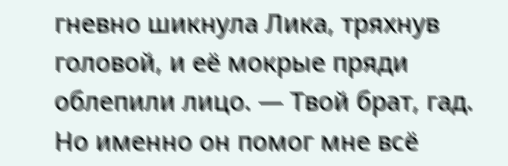гневно шикнула Лика, тряхнув головой, и её мокрые пряди облепили лицо. — Твой брат, гад. Но именно он помог мне всё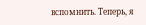вспомнить. Теперь, я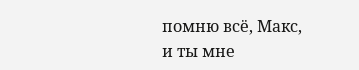помню всё, Макс, и ты мне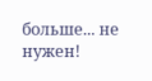больше... не нужен!